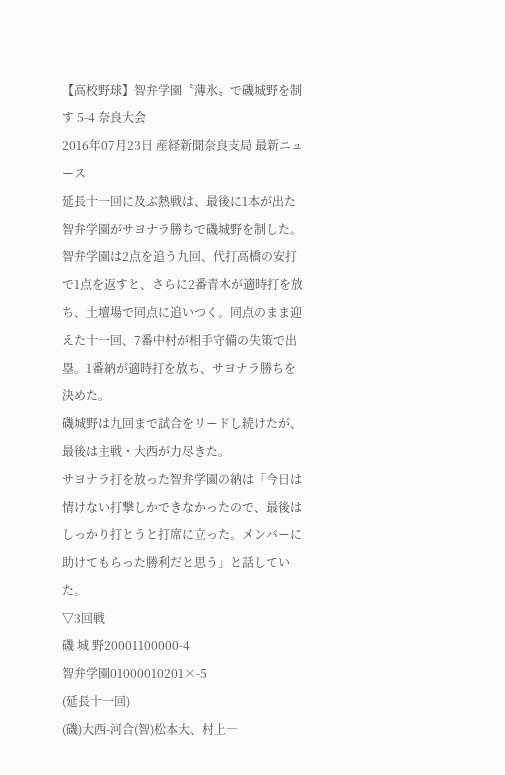【高校野球】智弁学園〝薄氷〟で磯城野を制す 5-4 奈良大会
2016年07月23日 産経新聞奈良支局 最新ニュース
延長十一回に及ぶ熱戦は、最後に1本が出た智弁学園がサヨナラ勝ちで磯城野を制した。
智弁学園は2点を追う九回、代打高橋の安打で1点を返すと、さらに2番青木が適時打を放ち、土壇場で同点に追いつく。同点のまま迎えた十一回、7番中村が相手守備の失策で出塁。1番納が適時打を放ち、サヨナラ勝ちを決めた。
磯城野は九回まで試合をリードし続けたが、最後は主戦・大西が力尽きた。
サヨナラ打を放った智弁学園の納は「今日は情けない打撃しかできなかったので、最後はしっかり打とうと打席に立った。メンバーに助けてもらった勝利だと思う」と話していた。
▽3回戦
磯 城 野20001100000-4
智弁学園01000010201×-5
(延長十一回)
(磯)大西-河合(智)松本大、村上―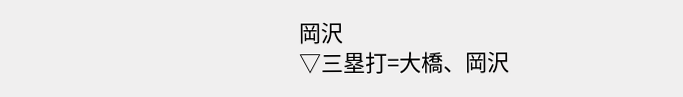岡沢
▽三塁打=大橋、岡沢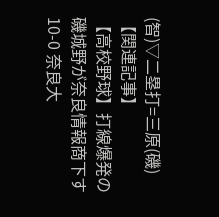(智)▽二塁打=三原(磯)
【関連記事】
【高校野球】打線爆発の磯城野が奈良情報商下す 10-0 奈良大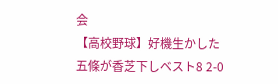会
【高校野球】好機生かした五條が香芝下しベスト8 2-0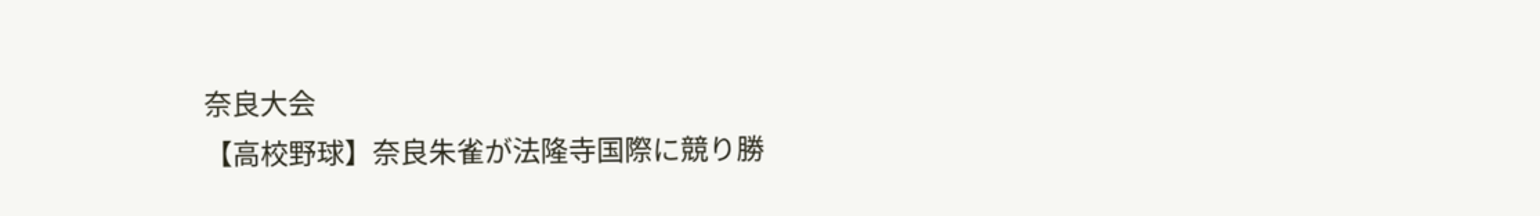奈良大会
【高校野球】奈良朱雀が法隆寺国際に競り勝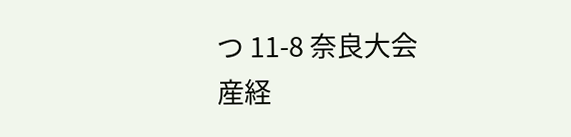つ 11-8 奈良大会
産経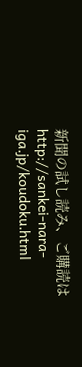新聞の試し読み、ご購読はhttp://sankei-nara-iga.jp/koudoku.html